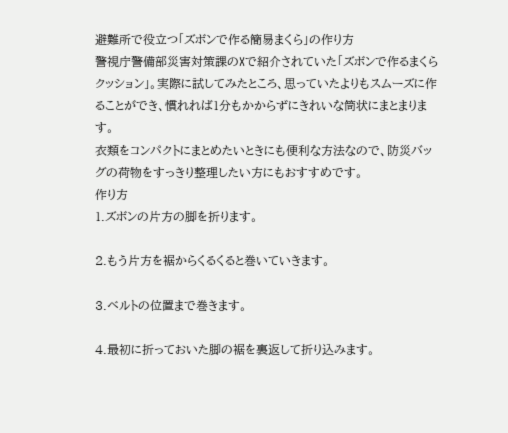避難所で役立つ「ズボンで作る簡易まくら」の作り方
警視庁警備部災害対策課のXで紹介されていた「ズボンで作るまくらクッション」。実際に試してみたところ、思っていたよりもスムーズに作ることができ、慣れれば1分もかからずにきれいな筒状にまとまります。
衣類をコンパクトにまとめたいときにも便利な方法なので、防災バッグの荷物をすっきり整理したい方にもおすすめです。
作り方
1.ズボンの片方の脚を折ります。

2.もう片方を裾からくるくると巻いていきます。

3.ベルトの位置まで巻きます。

4.最初に折っておいた脚の裾を裏返して折り込みます。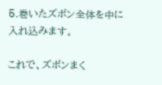5.巻いたズボン全体を中に入れ込みます。

これで、ズボンまく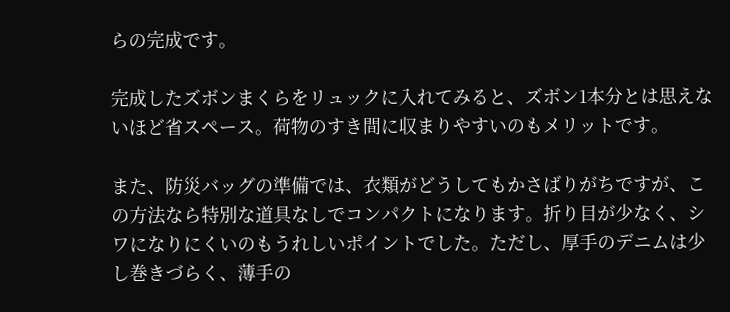らの完成です。

完成したズボンまくらをリュックに入れてみると、ズボン1本分とは思えないほど省スペース。荷物のすき間に収まりやすいのもメリットです。

また、防災バッグの準備では、衣類がどうしてもかさばりがちですが、この方法なら特別な道具なしでコンパクトになります。折り目が少なく、シワになりにくいのもうれしいポイントでした。ただし、厚手のデニムは少し巻きづらく、薄手の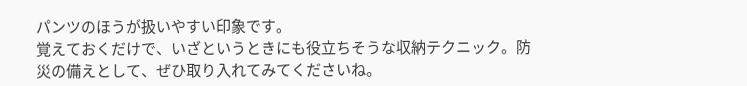パンツのほうが扱いやすい印象です。
覚えておくだけで、いざというときにも役立ちそうな収納テクニック。防災の備えとして、ぜひ取り入れてみてくださいね。